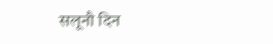सलूनौ दिन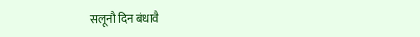सलूनौ दिन बंधावै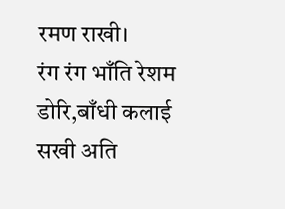रमण राखी।
रंग रंग भाँति रेशम डोरि,बाँधी कलाई सखी अति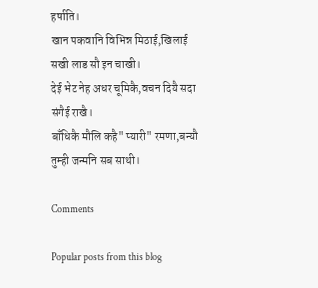हर्षाति।
खान पकवानि विभिन्न मिठाई,खिलाई सखी लाड सौ इन चाखी।
देई भेट नेह अधर चूमिकै,वचन दियै सदा संगैई राखै।
बाँधिकै मौलि कहै" प्यारी" रमणा,बन्यौ तुम्ही जन्मनि सब साथी।

Comments

Popular posts from this blog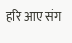हरि आए संग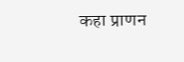कहा प्राणन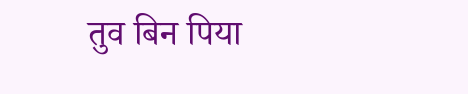तुव बिन पिया